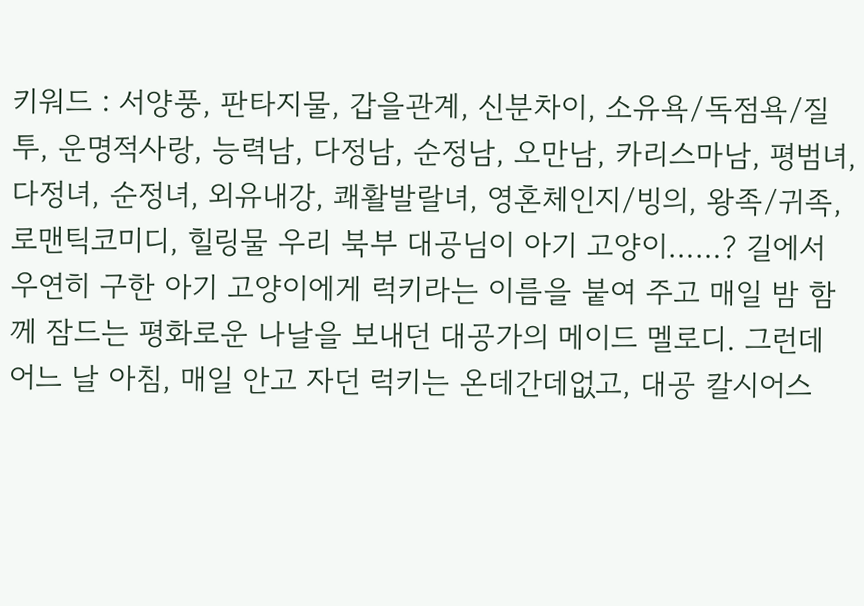키워드 : 서양풍, 판타지물, 갑을관계, 신분차이, 소유욕/독점욕/질투, 운명적사랑, 능력남, 다정남, 순정남, 오만남, 카리스마남, 평범녀, 다정녀, 순정녀, 외유내강, 쾌활발랄녀, 영혼체인지/빙의, 왕족/귀족, 로맨틱코미디, 힐링물 우리 북부 대공님이 아기 고양이……? 길에서 우연히 구한 아기 고양이에게 럭키라는 이름을 붙여 주고 매일 밤 함께 잠드는 평화로운 나날을 보내던 대공가의 메이드 멜로디. 그런데 어느 날 아침, 매일 안고 자던 럭키는 온데간데없고, 대공 칼시어스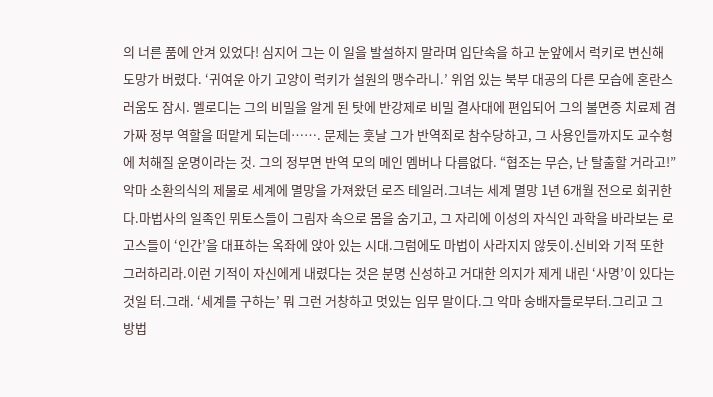의 너른 품에 안겨 있었다! 심지어 그는 이 일을 발설하지 말라며 입단속을 하고 눈앞에서 럭키로 변신해 도망가 버렸다. ‘귀여운 아기 고양이 럭키가 설원의 맹수라니.’ 위엄 있는 북부 대공의 다른 모습에 혼란스러움도 잠시. 멜로디는 그의 비밀을 알게 된 탓에 반강제로 비밀 결사대에 편입되어 그의 불면증 치료제 겸 가짜 정부 역할을 떠맡게 되는데……. 문제는 훗날 그가 반역죄로 참수당하고, 그 사용인들까지도 교수형에 처해질 운명이라는 것. 그의 정부면 반역 모의 메인 멤버나 다름없다. “협조는 무슨, 난 탈출할 거라고!”
악마 소환의식의 제물로 세계에 멸망을 가져왔던 로즈 테일러.그녀는 세계 멸망 1년 6개월 전으로 회귀한다.마법사의 일족인 뮈토스들이 그림자 속으로 몸을 숨기고, 그 자리에 이성의 자식인 과학을 바라보는 로고스들이 ‘인간’을 대표하는 옥좌에 앉아 있는 시대.그럼에도 마법이 사라지지 않듯이.신비와 기적 또한 그러하리라.이런 기적이 자신에게 내렸다는 것은 분명 신성하고 거대한 의지가 제게 내린 ‘사명’이 있다는 것일 터.그래. ‘세계를 구하는’ 뭐 그런 거창하고 멋있는 임무 말이다.그 악마 숭배자들로부터.그리고 그 방법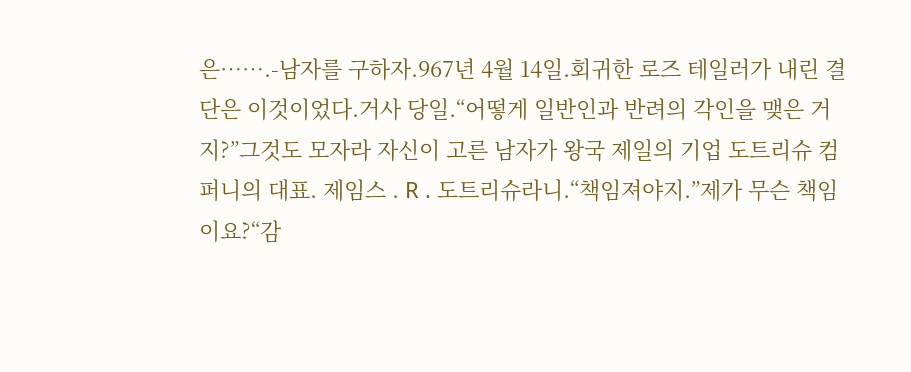은…….-남자를 구하자.967년 4월 14일.회귀한 로즈 테일러가 내린 결단은 이것이었다.거사 당일.“어떻게 일반인과 반려의 각인을 맺은 거지?”그것도 모자라 자신이 고른 남자가 왕국 제일의 기업 도트리슈 컴퍼니의 대표. 제임스 . R . 도트리슈라니.“책임져야지.”제가 무슨 책임이요?“감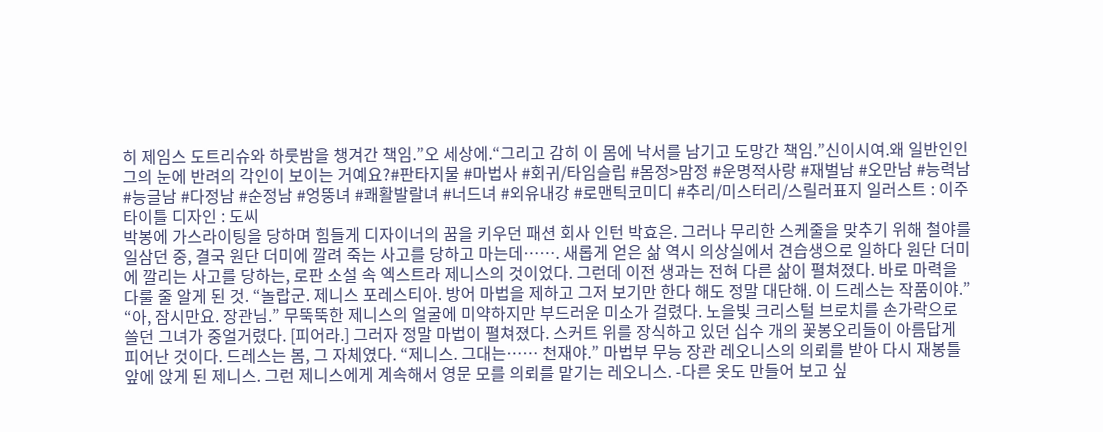히 제임스 도트리슈와 하룻밤을 챙겨간 책임.”오 세상에.“그리고 감히 이 몸에 낙서를 남기고 도망간 책임.”신이시여.왜 일반인인 그의 눈에 반려의 각인이 보이는 거예요?#판타지물 #마법사 #회귀/타임슬립 #몸정>맘정 #운명적사랑 #재벌남 #오만남 #능력남 #능글남 #다정남 #순정남 #엉뚱녀 #쾌활발랄녀 #너드녀 #외유내강 #로맨틱코미디 #추리/미스터리/스릴러표지 일러스트 : 이주타이틀 디자인 : 도씨
박봉에 가스라이팅을 당하며 힘들게 디자이너의 꿈을 키우던 패션 회사 인턴 박효은. 그러나 무리한 스케줄을 맞추기 위해 철야를 일삼던 중, 결국 원단 더미에 깔려 죽는 사고를 당하고 마는데……. 새롭게 얻은 삶 역시 의상실에서 견습생으로 일하다 원단 더미에 깔리는 사고를 당하는, 로판 소설 속 엑스트라 제니스의 것이었다. 그런데 이전 생과는 전혀 다른 삶이 펼쳐졌다. 바로 마력을 다룰 줄 알게 된 것. “놀랍군. 제니스 포레스티아. 방어 마법을 제하고 그저 보기만 한다 해도 정말 대단해. 이 드레스는 작품이야.” “아, 잠시만요. 장관님.” 무뚝뚝한 제니스의 얼굴에 미약하지만 부드러운 미소가 걸렸다. 노을빛 크리스털 브로치를 손가락으로 쓸던 그녀가 중얼거렸다. [피어라.] 그러자 정말 마법이 펼쳐졌다. 스커트 위를 장식하고 있던 십수 개의 꽃봉오리들이 아름답게 피어난 것이다. 드레스는 봄, 그 자체였다. “제니스. 그대는…… 천재야.” 마법부 무능 장관 레오니스의 의뢰를 받아 다시 재봉틀 앞에 앉게 된 제니스. 그런 제니스에게 계속해서 영문 모를 의뢰를 맡기는 레오니스. -다른 옷도 만들어 보고 싶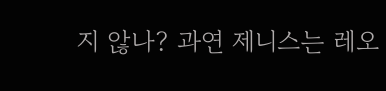지 않나? 과연 제니스는 레오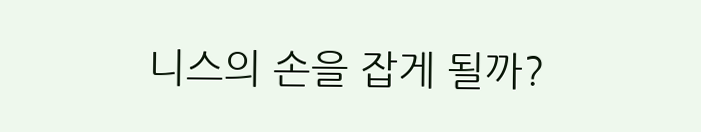니스의 손을 잡게 될까?